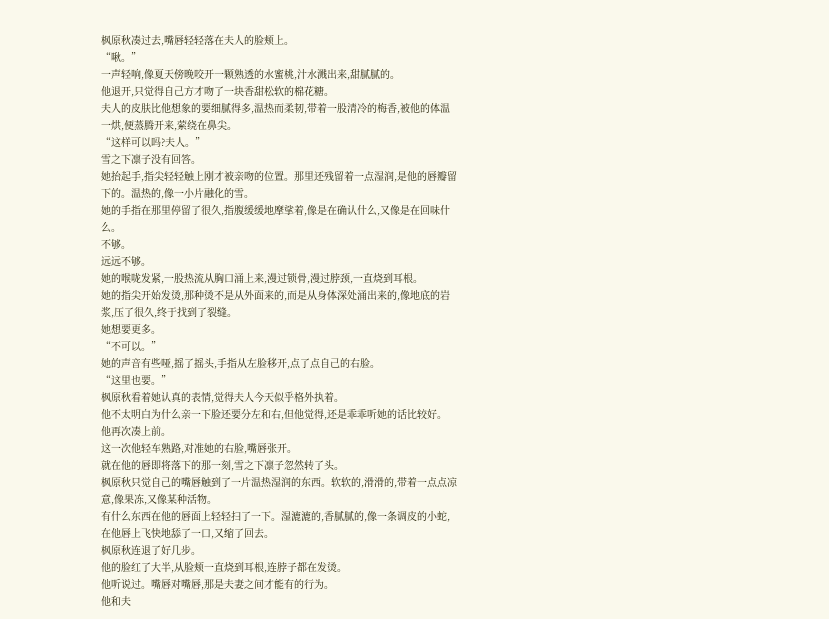枫原秋凑过去,嘴唇轻轻落在夫人的脸颊上。
“啾。”
一声轻响,像夏天傍晚咬开一颗熟透的水蜜桃,汁水溅出来,甜腻腻的。
他退开,只觉得自己方才吻了一块香甜松软的棉花糖。
夫人的皮肤比他想象的要细腻得多,温热而柔韧,带着一股清冷的梅香,被他的体温一烘,便蒸腾开来,萦绕在鼻尖。
“这样可以吗?夫人。”
雪之下凛子没有回答。
她抬起手,指尖轻轻触上刚才被亲吻的位置。那里还残留着一点湿润,是他的唇瓣留下的。温热的,像一小片融化的雪。
她的手指在那里停留了很久,指腹缓缓地摩挲着,像是在确认什么,又像是在回味什么。
不够。
远远不够。
她的喉咙发紧,一股热流从胸口涌上来,漫过锁骨,漫过脖颈,一直烧到耳根。
她的指尖开始发烫,那种烫不是从外面来的,而是从身体深处涌出来的,像地底的岩浆,压了很久,终于找到了裂缝。
她想要更多。
“不可以。”
她的声音有些哑,摇了摇头,手指从左脸移开,点了点自己的右脸。
“这里也要。”
枫原秋看着她认真的表情,觉得夫人今天似乎格外执着。
他不太明白为什么亲一下脸还要分左和右,但他觉得,还是乖乖听她的话比较好。
他再次凑上前。
这一次他轻车熟路,对准她的右脸,嘴唇张开。
就在他的唇即将落下的那一刻,雪之下凛子忽然转了头。
枫原秋只觉自己的嘴唇触到了一片温热湿润的东西。软软的,滑滑的,带着一点点凉意,像果冻,又像某种活物。
有什么东西在他的唇面上轻轻扫了一下。湿漉漉的,香腻腻的,像一条调皮的小蛇,在他唇上飞快地舔了一口,又缩了回去。
枫原秋连退了好几步。
他的脸红了大半,从脸颊一直烧到耳根,连脖子都在发烫。
他听说过。嘴唇对嘴唇,那是夫妻之间才能有的行为。
他和夫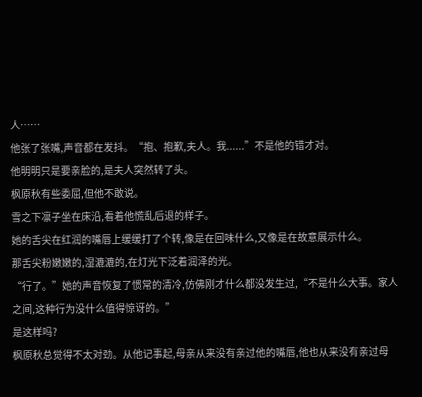人……
他张了张嘴,声音都在发抖。“抱、抱歉,夫人。我......”不是他的错才对。
他明明只是要亲脸的,是夫人突然转了头。
枫原秋有些委屈,但他不敢说。
雪之下凛子坐在床沿,看着他慌乱后退的样子。
她的舌尖在红润的嘴唇上缓缓打了个转,像是在回味什么,又像是在故意展示什么。
那舌尖粉嫩嫩的,湿漉漉的,在灯光下泛着润泽的光。
“行了。”她的声音恢复了惯常的清冷,仿佛刚才什么都没发生过,“不是什么大事。家人之间,这种行为没什么值得惊讶的。”
是这样吗?
枫原秋总觉得不太对劲。从他记事起,母亲从来没有亲过他的嘴唇,他也从来没有亲过母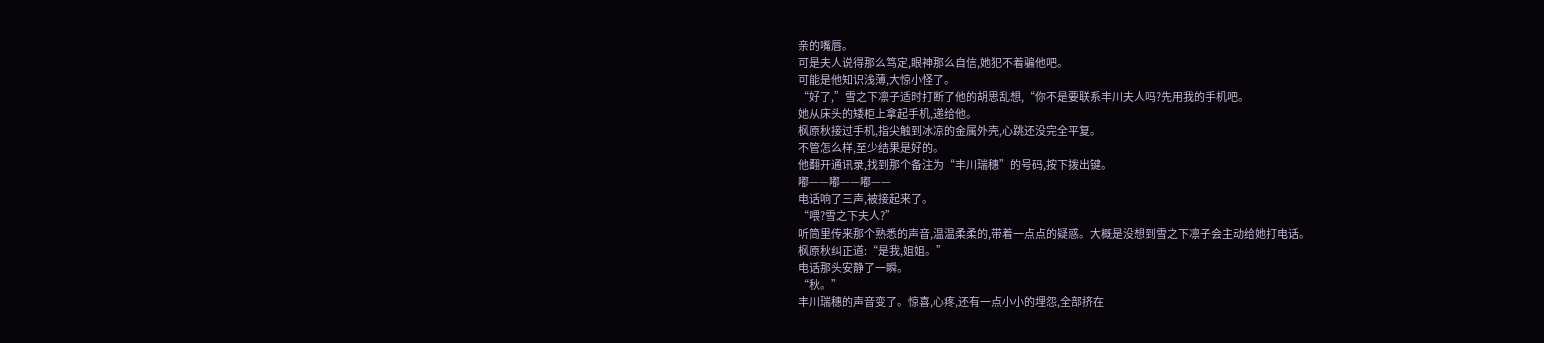亲的嘴唇。
可是夫人说得那么笃定,眼神那么自信,她犯不着骗他吧。
可能是他知识浅薄,大惊小怪了。
“好了,”雪之下凛子适时打断了他的胡思乱想,“你不是要联系丰川夫人吗?先用我的手机吧。
她从床头的矮柜上拿起手机,递给他。
枫原秋接过手机,指尖触到冰凉的金属外壳,心跳还没完全平复。
不管怎么样,至少结果是好的。
他翻开通讯录,找到那个备注为“丰川瑞穗”的号码,按下拨出键。
嘟——嘟——嘟——
电话响了三声,被接起来了。
“喂?雪之下夫人?”
听筒里传来那个熟悉的声音,温温柔柔的,带着一点点的疑惑。大概是没想到雪之下凛子会主动给她打电话。
枫原秋纠正道:“是我,姐姐。”
电话那头安静了一瞬。
“秋。”
丰川瑞穗的声音变了。惊喜,心疼,还有一点小小的埋怨,全部挤在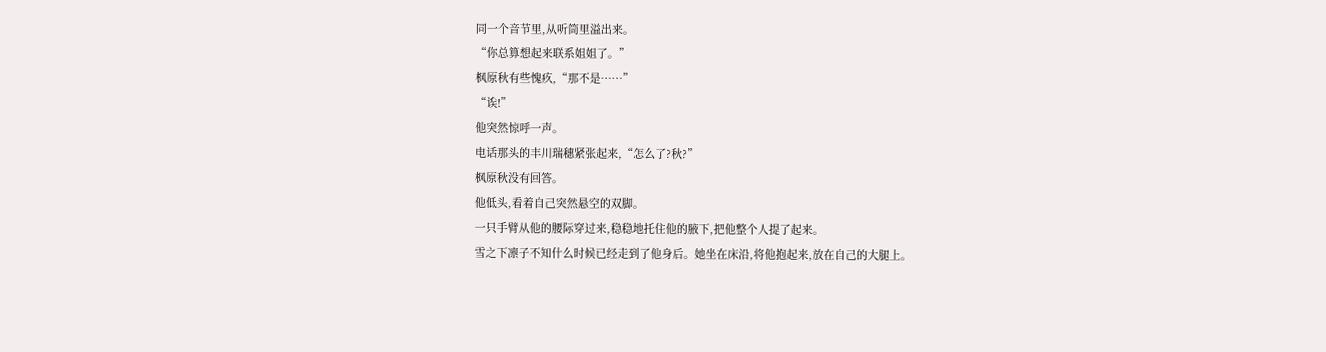同一个音节里,从听筒里溢出来。
“你总算想起来联系姐姐了。”
枫原秋有些愧疚,“那不是……”
“诶!”
他突然惊呼一声。
电话那头的丰川瑞穗紧张起来,“怎么了?秋?”
枫原秋没有回答。
他低头,看着自己突然悬空的双脚。
一只手臂从他的腰际穿过来,稳稳地托住他的腋下,把他整个人提了起来。
雪之下凛子不知什么时候已经走到了他身后。她坐在床沿,将他抱起来,放在自己的大腿上。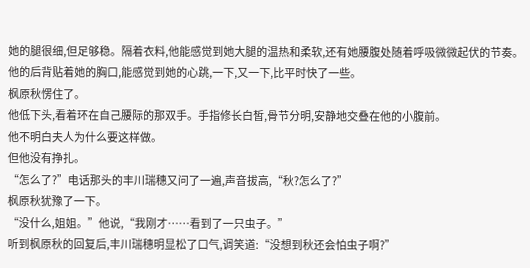她的腿很细,但足够稳。隔着衣料,他能感觉到她大腿的温热和柔软,还有她腰腹处随着呼吸微微起伏的节奏。
他的后背贴着她的胸口,能感觉到她的心跳,一下,又一下,比平时快了一些。
枫原秋愣住了。
他低下头,看着环在自己腰际的那双手。手指修长白皙,骨节分明,安静地交叠在他的小腹前。
他不明白夫人为什么要这样做。
但他没有挣扎。
“怎么了?”电话那头的丰川瑞穗又问了一遍,声音拔高,“秋?怎么了?”
枫原秋犹豫了一下。
“没什么,姐姐。”他说,“我刚才……看到了一只虫子。”
听到枫原秋的回复后,丰川瑞穗明显松了口气,调笑道:“没想到秋还会怕虫子啊?”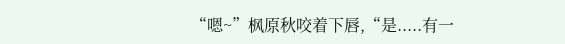“嗯~”枫原秋咬着下唇,“是.....有一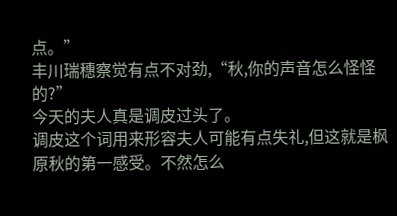点。”
丰川瑞穗察觉有点不对劲,“秋,你的声音怎么怪怪的?”
今天的夫人真是调皮过头了。
调皮这个词用来形容夫人可能有点失礼,但这就是枫原秋的第一感受。不然怎么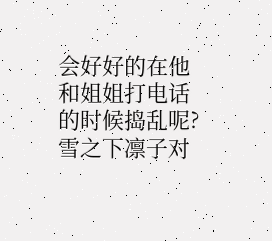会好好的在他和姐姐打电话的时候捣乱呢?
雪之下凛子对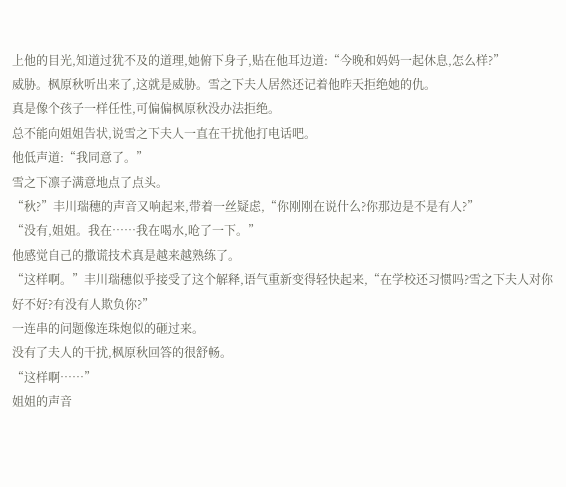上他的目光,知道过犹不及的道理,她俯下身子,贴在他耳边道:“今晚和妈妈一起休息,怎么样?”
威胁。枫原秋听出来了,这就是威胁。雪之下夫人居然还记着他昨天拒绝她的仇。
真是像个孩子一样任性,可偏偏枫原秋没办法拒绝。
总不能向姐姐告状,说雪之下夫人一直在干扰他打电话吧。
他低声道:“我同意了。”
雪之下凛子满意地点了点头。
“秋?”丰川瑞穗的声音又响起来,带着一丝疑虑,“你刚刚在说什么?你那边是不是有人?”
“没有,姐姐。我在……我在喝水,呛了一下。”
他感觉自己的撒谎技术真是越来越熟练了。
“这样啊。”丰川瑞穗似乎接受了这个解释,语气重新变得轻快起来,“在学校还习惯吗?雪之下夫人对你好不好?有没有人欺负你?”
一连串的问题像连珠炮似的砸过来。
没有了夫人的干扰,枫原秋回答的很舒畅。
“这样啊……”
姐姐的声音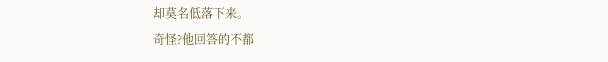却莫名低落下来。
奇怪?他回答的不都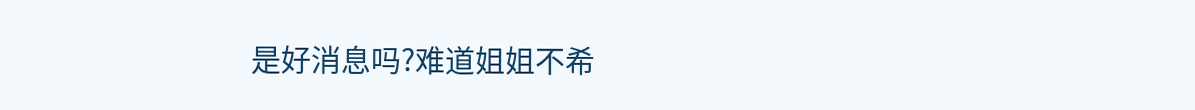是好消息吗?难道姐姐不希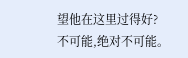望他在这里过得好?
不可能,绝对不可能。